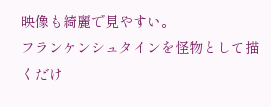映像も綺麗で見やすい。
フランケンシュタインを怪物として描くだけ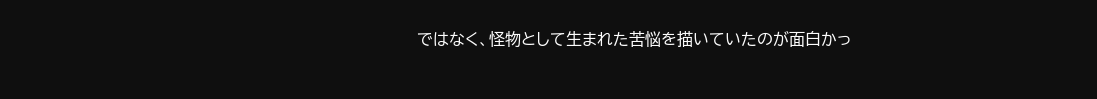ではなく、怪物として生まれた苦悩を描いていたのが面白かっ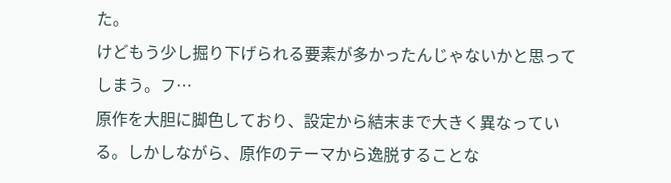た。
けどもう少し掘り下げられる要素が多かったんじゃないかと思ってしまう。フ…
原作を大胆に脚色しており、設定から結末まで大きく異なっている。しかしながら、原作のテーマから逸脱することな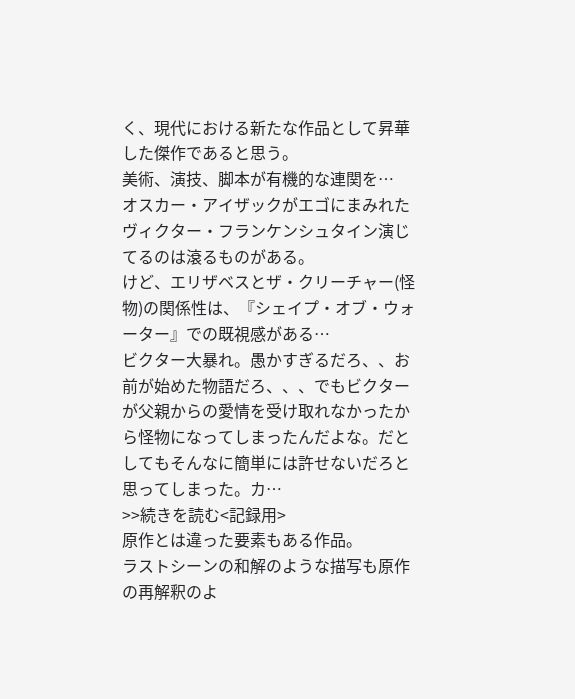く、現代における新たな作品として昇華した傑作であると思う。
美術、演技、脚本が有機的な連関を…
オスカー・アイザックがエゴにまみれたヴィクター・フランケンシュタイン演じてるのは滾るものがある。
けど、エリザベスとザ・クリーチャー(怪物)の関係性は、『シェイプ・オブ・ウォーター』での既視感がある…
ビクター大暴れ。愚かすぎるだろ、、お前が始めた物語だろ、、、でもビクターが父親からの愛情を受け取れなかったから怪物になってしまったんだよな。だとしてもそんなに簡単には許せないだろと思ってしまった。カ…
>>続きを読む<記録用>
原作とは違った要素もある作品。
ラストシーンの和解のような描写も原作の再解釈のよ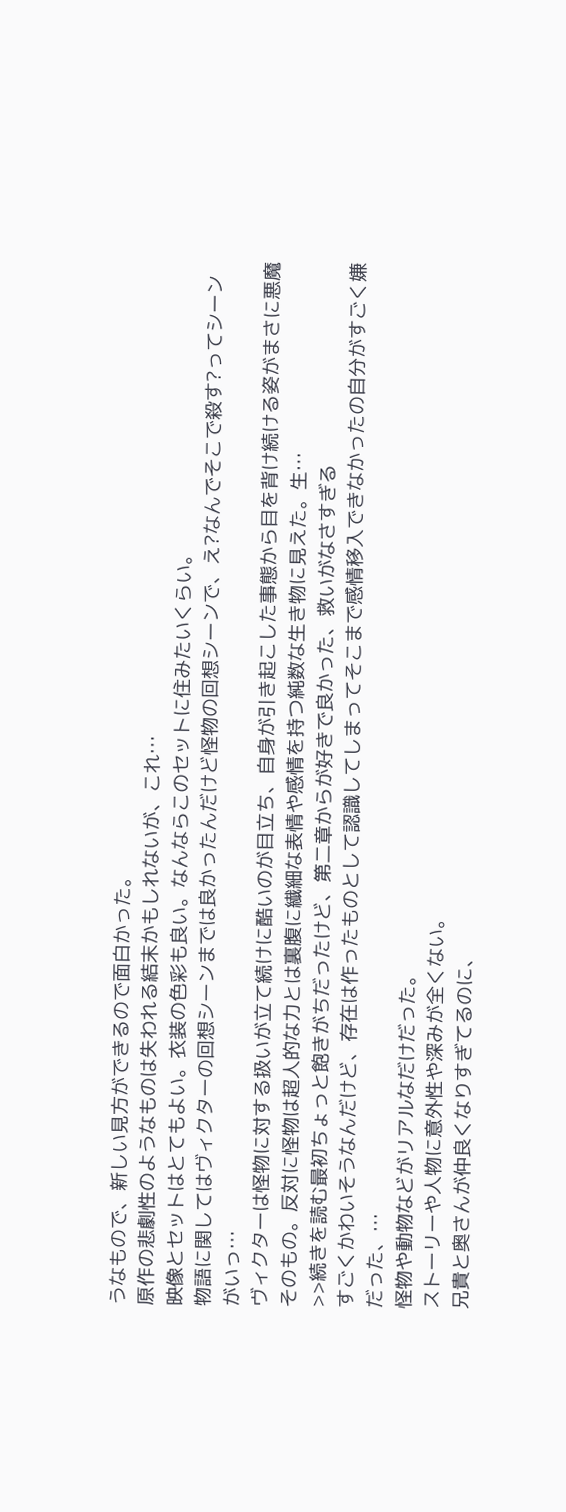うなもので、新しい見方ができるので面白かった。
原作の悲劇性のようなものは失われる結末かもしれないが、これ…
映像とセットはとてもよい。衣装の色彩も良い。なんならこのセットに住みたいくらい。
物語に関してはヴィクターの回想シーンまでは良かったんだけど怪物の回想シーンで、え?なんでそこで殺す?ってシーンがいっ…
ヴィクターは怪物に対する扱いが立て続けに酷いのが目立ち、自身が引き起こした事態から目を背け続ける姿がまさに悪魔そのもの。反対に怪物は超人的な力とは裏腹に繊細な表情や感情を持つ純数な生き物に見えた。生…
>>続きを読む最初ちょっと飽きがちだったけど、第二章からが好きで良かった、救いがなさすぎる
すごくかわいそうなんだけど、存在は作ったものとして認識してしまってそこまで感情移入できなかったの自分がすごく嫌だった、…
怪物や動物などがリアルなだけだった。
ストーリーや人物に意外性や深みが全くない。
兄貴と奥さんが仲良くなりすぎてるのに、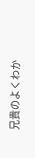兄貴のよくわか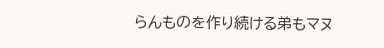らんものを作り続ける弟もマヌ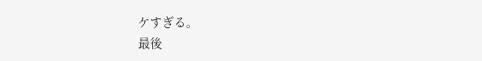ケすぎる。
最後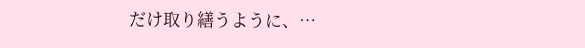だけ取り繕うように、…